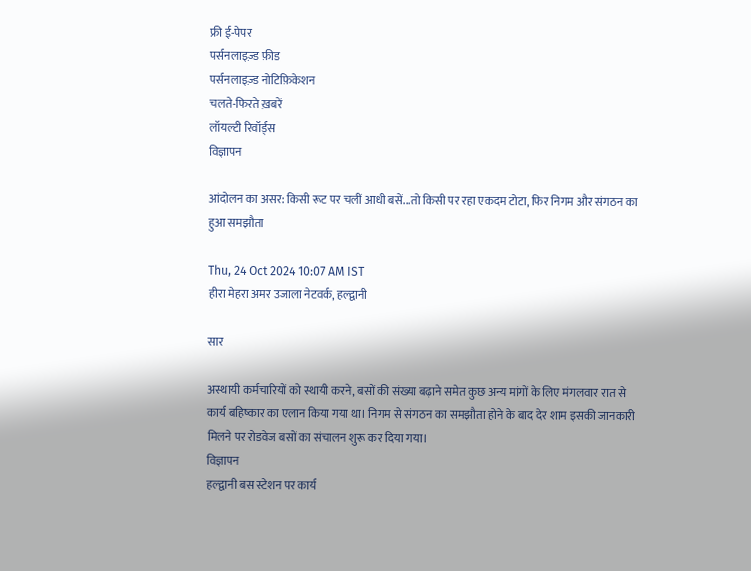फ्री ई-पेपर
पर्सनलाइज़्ड फ़ीड
पर्सनलाइज़्ड नोटिफ़िकेशन
चलते-फिरते ख़बरें
लॉयल्टी रिवॉर्ड्स
विज्ञापन

आंदोलन का असर: किसी रूट पर चलीं आधी बसें...तो किसी पर रहा एकदम टोटा, फिर निगम और संगठन का हुआ समझौता

Thu, 24 Oct 2024 10:07 AM IST
हीरा मेहरा अमर उजाला नेटवर्क, हल्द्वानी

सार

अस्थायी कर्मचारियों को स्थायी करने, बसों की संख्या बढ़ाने समेत कुछ अन्य मांगों के लिए मंगलवार रात से कार्य बहिष्कार का एलान किया गया था। निगम से संगठन का समझौता होने के बाद देर शाम इसकी जानकारी मिलने पर रोडवेज बसों का संचालन शुरू कर दिया गया।
विज्ञापन
हल्द्वानी बस स्टेशन पर कार्य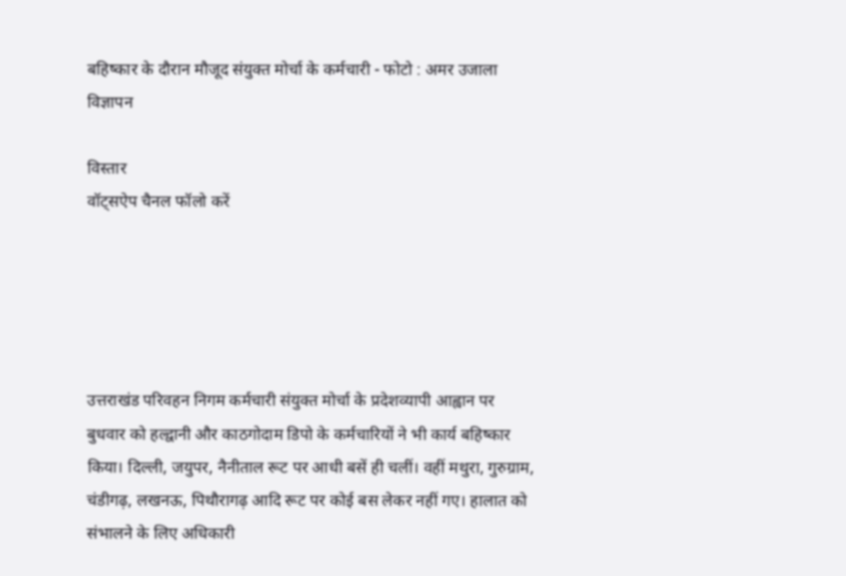बहिष्कार के दौरान मौजूद संयुक्त मोर्चा के कर्मचारी - फोटो : अमर उजाला
विज्ञापन

विस्तार
वॉट्सऐप चैनल फॉलो करें





उत्तराखंड परिवहन निगम कर्मचारी संयुक्त मोर्चा के प्रदेशव्यापी आह्वान पर बुधवार को हल्द्वानी और काठगोदाम डिपो के कर्मचारियों ने भी कार्य बहिष्कार किया। दिल्ली, जयुपर, नैनीताल रूट पर आधी बसें ही चलीं। वहीं मथुरा, गुरुग्राम, चंडीगढ़, लखनऊ, पिथौरागढ़ आदि रूट पर कोई बस लेकर नहीं गए। हालात को संभालने के लिए अधिकारी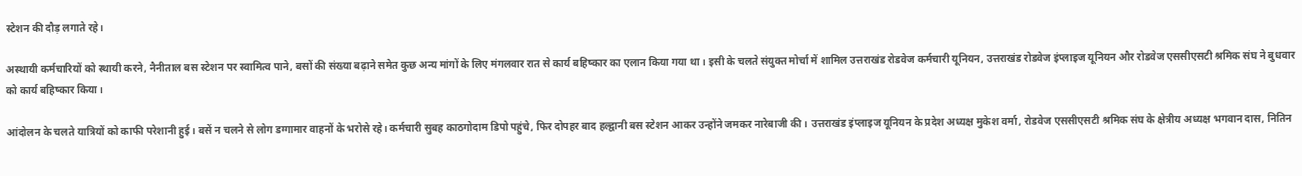स्टेशन की दौड़ लगाते रहे।

अस्थायी कर्मचारियों को स्थायी करने, नैनीताल बस स्टेशन पर स्वामित्व पाने, बसों की संख्या बढ़ाने समेत कुछ अन्य मांगों के लिए मंगलवार रात से कार्य बहिष्कार का एलान किया गया था। इसी के चलते संयुक्त मोर्चा में शामिल उत्तराखंड रोडवेज कर्मचारी यूनियन, उत्तराखंड रोडवेज इंप्लाइज यूनियन और रोडवेज एससीएसटी श्रमिक संघ ने बुधवार को कार्य बहिष्कार किया।

आंदोलन के चलते यात्रियों को काफी परेशानी हुई। बसें न चलने से लोग डग्गामार वाहनों के भरोसे रहे। कर्मचारी सुबह काठगोदाम डिपो पहुंचे, फिर दोपहर बाद हल्द्वानी बस स्टेशन आकर उन्होंने जमकर नारेबाजी की। उत्तराखंड इंप्लाइज यूनियन के प्रदेश अध्यक्ष मुकेश वर्मा, रोडवेज एससीएसटी श्रमिक संघ के क्षेत्रीय अध्यक्ष भगवान दास, नितिन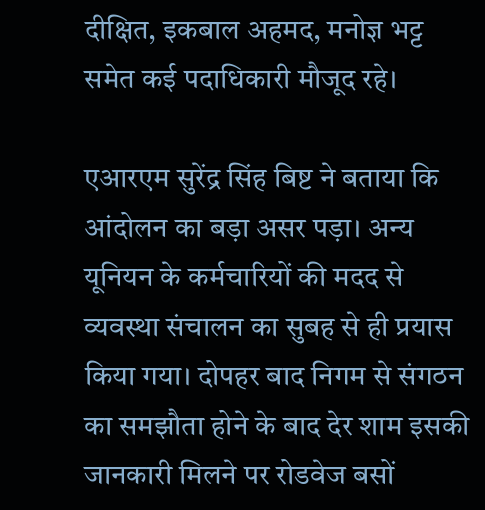दीक्षित, इकबाल अहमद, मनोज्ञ भट्ट समेत कई पदाधिकारी मौजूद रहे।

एआरएम सुरेंद्र सिंह बिष्ट ने बताया कि आंदोलन का बड़ा असर पड़ा। अन्य यूनियन के कर्मचारियों की मदद से व्यवस्था संचालन का सुबह से ही प्रयास किया गया। दोपहर बाद निगम से संगठन का समझौता होने के बाद देर शाम इसकी जानकारी मिलने पर रोडवेज बसों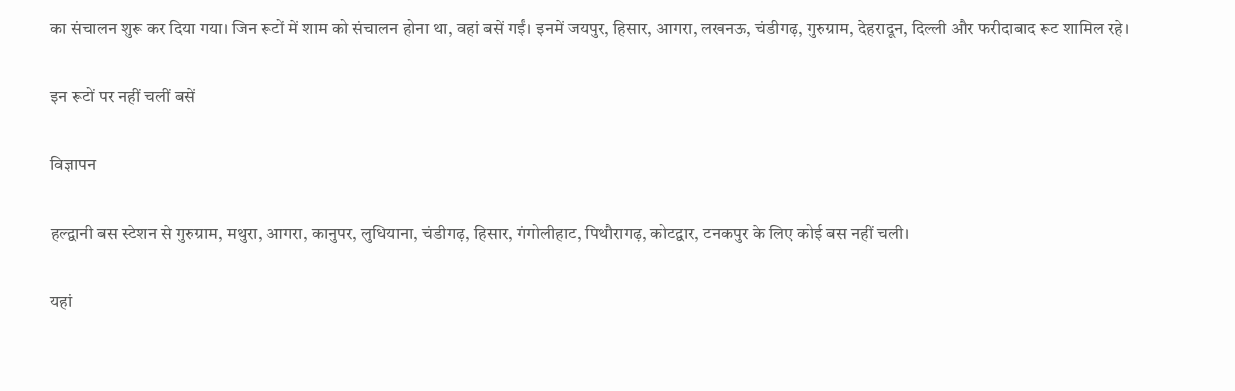का संचालन शुरू कर दिया गया। जिन रूटों में शाम को संचालन होना था, वहां बसें गईं। इनमें जयपुर, हिसार, आगरा, लखनऊ, चंडीगढ़, गुरुग्राम, देहरादून, दिल्ली और फरीदाबाद रूट शामिल रहे।

इन रूटों पर नहीं चलीं बसें

विज्ञापन

हल्द्वानी बस स्टेशन से गुरुग्राम, मथुरा, आगरा, कानुपर, लुधियाना, चंडीगढ़, हिसार, गंगोलीहाट, पिथौरागढ़, कोटद्वार, टनकपुर के लिए कोई बस नहीं चली।

यहां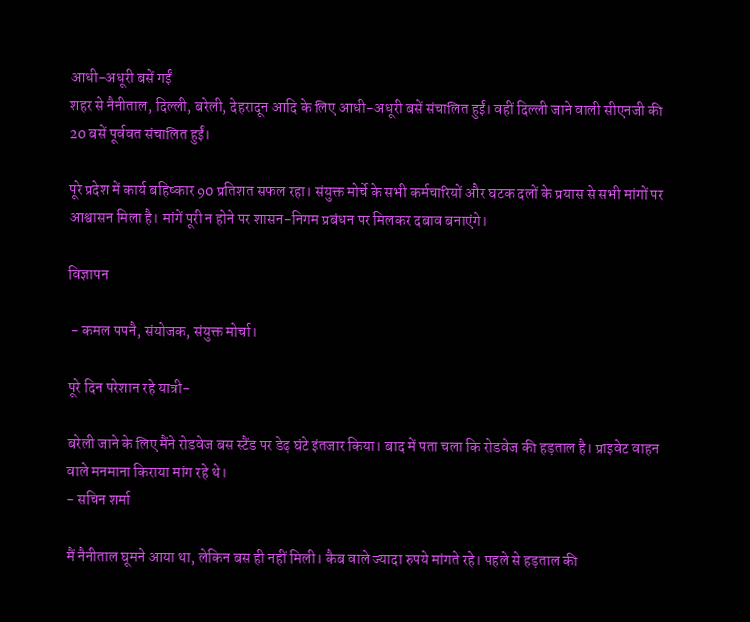आधी-अधूरी बसें गईं
शहर से नैनीताल, दिल्ली, बरेली, देहरादून आदि के लिए आधी-अधूरी बसें संचालित हुईं। वहीं दिल्ली जाने वाली सीएनजी की 20 बसें पूर्ववत संचालित हुईं।

पूरे प्रदेश में कार्य बहिष्कार 90 प्रतिशत सफल रहा। संयुक्त मोर्चे के सभी कर्मचारियों और घटक दलों के प्रयास से सभी मांगों पर आश्वासन मिला है। मांगें पूरी न होने पर शासन-निगम प्रबंधन पर मिलकर दबाव बनाएंगे।

विज्ञापन

 - कमल पपनै, संयोजक, संयुक्त मोर्चा।

पूरे दिन परेशान रहे यात्री-

बरेली जाने के लिए मैंने रोडवेज बस स्टैंड पर डेढ़ घंटे इंतजार किया। बाद में पता चला कि रोडवेज की हड़ताल है। प्राइवेट वाहन वाले मनमाना किराया मांग रहे थे।
- सचिन शर्मा

मैं नैनीताल घूमने आया था, लेकिन बस ही नहीं मिली। कैब वाले ज्यादा रुपये मांगते रहे। पहले से हड़ताल की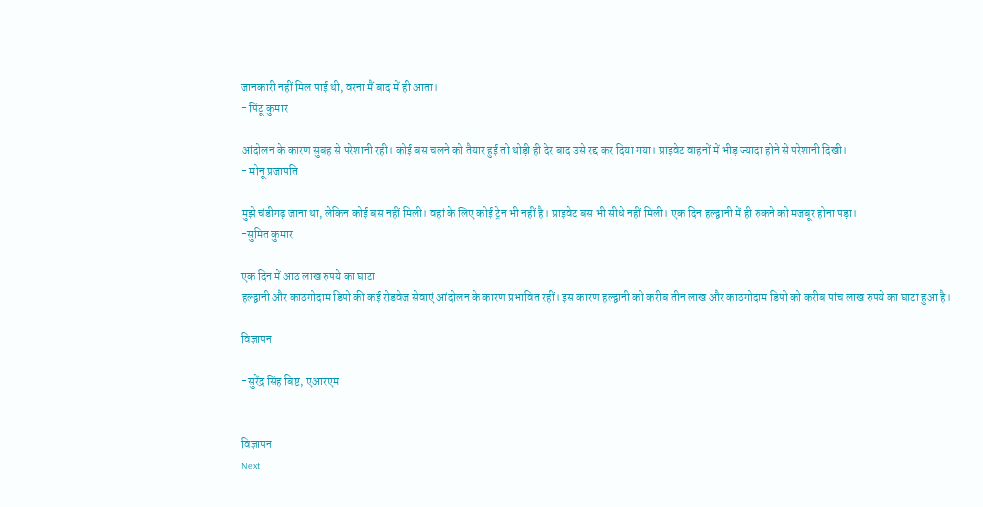जानकारी नहीं मिल पाई थी, वरना मैं बाद में ही आता।
- पिंटू कुमार

आंदोलन के कारण सुबह से परेशानी रही। कोई बस चलने को तैयार हुई तो थोड़ी ही देर बाद उसे रद्द कर दिया गया। प्राइवेट वाहनों में भीड़ ज्यादा होने से परेशानी दिखी।
- मोनू प्रजापति

मुझे चंडीगढ़ जाना था, लेकिन कोई बस नहीं मिली। वहां के लिए कोई ट्रेन भी नहीं है। प्राइवेट बस भी सीधे नहीं मिली। एक दिन हल्द्वानी में ही रुकने को मजबूर होना पड़ा।
-सुमित कुमार

एक दिन में आठ लाख रुपये का घाटा
हल्द्वानी और काठगोदाम डिपो की कई रोडवेज सेवाएं आंदोलन के कारण प्रभावित रहीं। इस कारण हल्द्वानी को करीब तीन लाख और काठगोदाम डिपो को करीब पांच लाख रुपये का घाटा हुआ है।

विज्ञापन

-सुरेंद्र सिंह बिष्ट, एआरएम


विज्ञापन
Next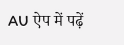AU ऐप में पढ़ें